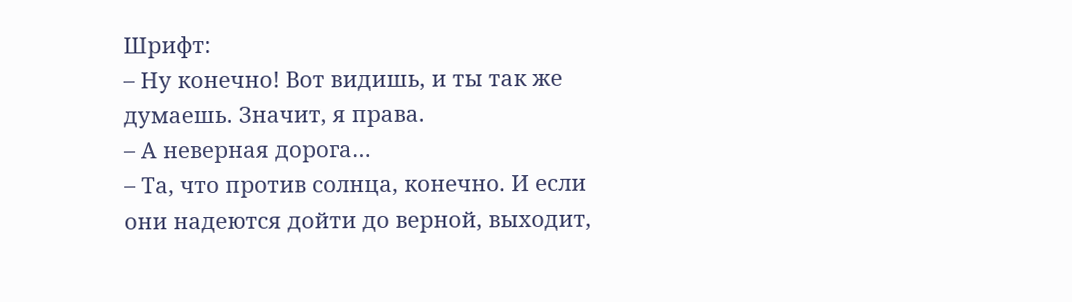Шрифт:
– Ну конечно! Вот видишь, и ты так же думаешь. Значит, я права.
– А неверная дорога…
– Та, что против солнца, конечно. И если они надеются дойти до верной, выходит,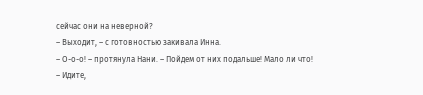сейчас они на неверной?
– Выходит, – с готовностью закивала Инна.
– О-о-о! – протянула Нани. – Пойдем от них подальше! Мало ли что!
– Идите,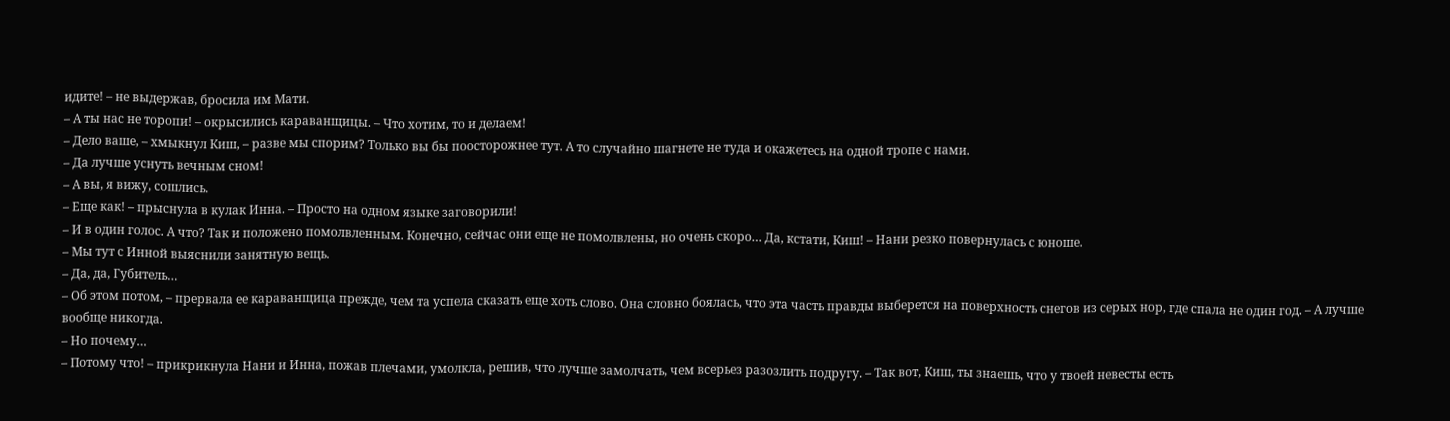идите! – не выдержав, бросила им Мати.
– А ты нас не торопи! – окрысились караванщицы. – Что хотим, то и делаем!
– Дело ваше, – хмыкнул Киш, – разве мы спорим? Только вы бы поосторожнее тут. А то случайно шагнете не туда и окажетесь на одной тропе с нами.
– Да лучше уснуть вечным сном!
– А вы, я вижу, сошлись.
– Еще как! – прыснула в кулак Инна. – Просто на одном языке заговорили!
– И в один голос. А что? Так и положено помолвленным. Конечно, сейчас они еще не помолвлены, но очень скоро… Да, кстати, Киш! – Нани резко повернулась с юноше.
– Мы тут с Инной выяснили занятную вещь.
– Да, да, Губитель…
– Об этом потом, – прервала ее караванщица прежде, чем та успела сказать еще хоть слово. Она словно боялась, что эта часть правды выберется на поверхность снегов из серых нор, где спала не один год. – А лучше вообще никогда.
– Но почему…
– Потому что! – прикрикнула Нани и Инна, пожав плечами, умолкла, решив, что лучше замолчать, чем всерьез разозлить подругу. – Так вот, Киш, ты знаешь, что у твоей невесты есть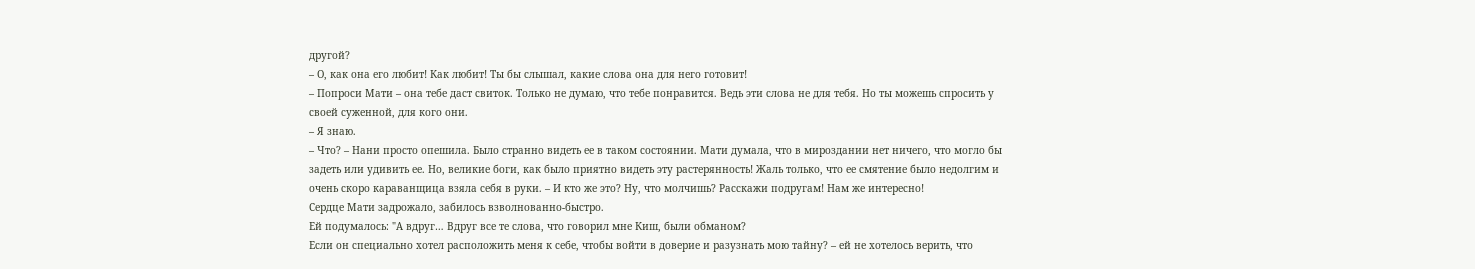другой?
– О, как она его любит! Как любит! Ты бы слышал, какие слова она для него готовит!
– Попроси Мати – она тебе даст свиток. Только не думаю, что тебе понравится. Ведь эти слова не для тебя. Но ты можешь спросить у своей суженной, для кого они.
– Я знаю.
– Что? – Нани просто опешила. Было странно видеть ее в таком состоянии. Мати думала, что в мироздании нет ничего, что могло бы задеть или удивить ее. Но, великие боги, как было приятно видеть эту растерянность! Жаль только, что ее смятение было недолгим и очень скоро караванщица взяла себя в руки. – И кто же это? Ну, что молчишь? Расскажи подругам! Нам же интересно!
Сердце Мати задрожало, забилось взволнованно-быстро.
Ей подумалось: "А вдруг… Вдруг все те слова, что говорил мне Киш, были обманом?
Если он специально хотел расположить меня к себе, чтобы войти в доверие и разузнать мою тайну? – ей не хотелось верить, что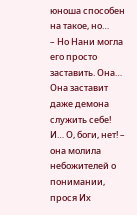юноша способен на такое, но…
– Но Нани могла его просто заставить. Она… Она заставит даже демона служить себе! И… О, боги, нет! – она молила небожителей о понимании, прося Их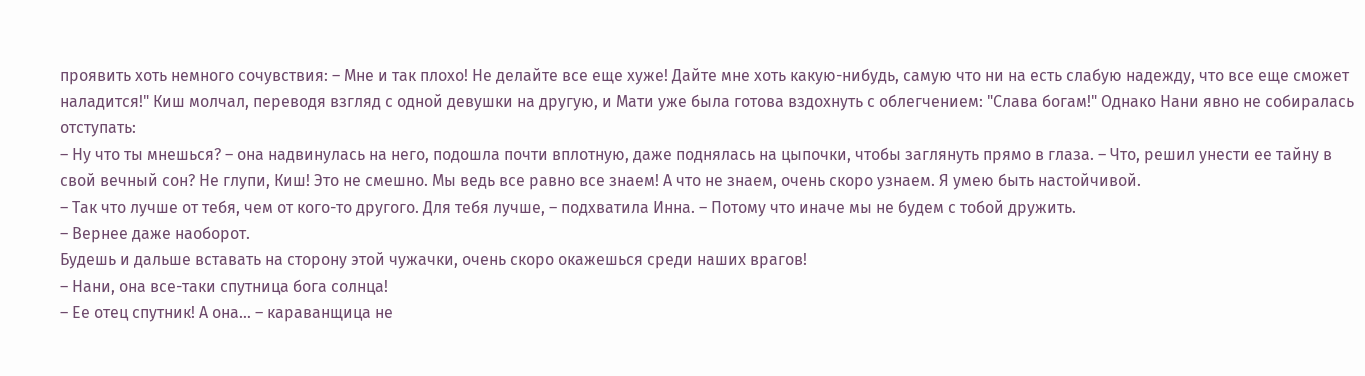проявить хоть немного сочувствия: – Мне и так плохо! Не делайте все еще хуже! Дайте мне хоть какую-нибудь, самую что ни на есть слабую надежду, что все еще сможет наладится!" Киш молчал, переводя взгляд с одной девушки на другую, и Мати уже была готова вздохнуть с облегчением: "Слава богам!" Однако Нани явно не собиралась отступать:
– Ну что ты мнешься? – она надвинулась на него, подошла почти вплотную, даже поднялась на цыпочки, чтобы заглянуть прямо в глаза. – Что, решил унести ее тайну в свой вечный сон? Не глупи, Киш! Это не смешно. Мы ведь все равно все знаем! А что не знаем, очень скоро узнаем. Я умею быть настойчивой.
– Так что лучше от тебя, чем от кого-то другого. Для тебя лучше, – подхватила Инна. – Потому что иначе мы не будем с тобой дружить.
– Вернее даже наоборот.
Будешь и дальше вставать на сторону этой чужачки, очень скоро окажешься среди наших врагов!
– Нани, она все-таки спутница бога солнца!
– Ее отец спутник! А она… – караванщица не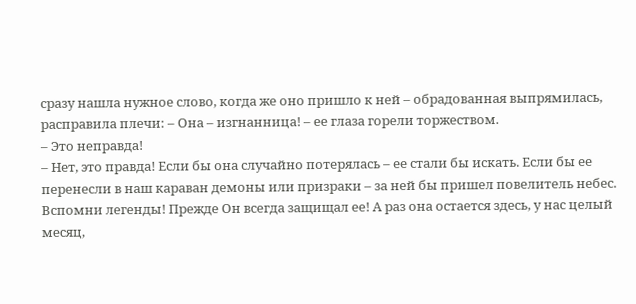сразу нашла нужное слово, когда же оно пришло к ней – обрадованная выпрямилась, расправила плечи: – Она – изгнанница! – ее глаза горели торжеством.
– Это неправда!
– Нет, это правда! Если бы она случайно потерялась – ее стали бы искать. Если бы ее перенесли в наш караван демоны или призраки – за ней бы пришел повелитель небес. Вспомни легенды! Прежде Он всегда защищал ее! А раз она остается здесь, у нас целый месяц,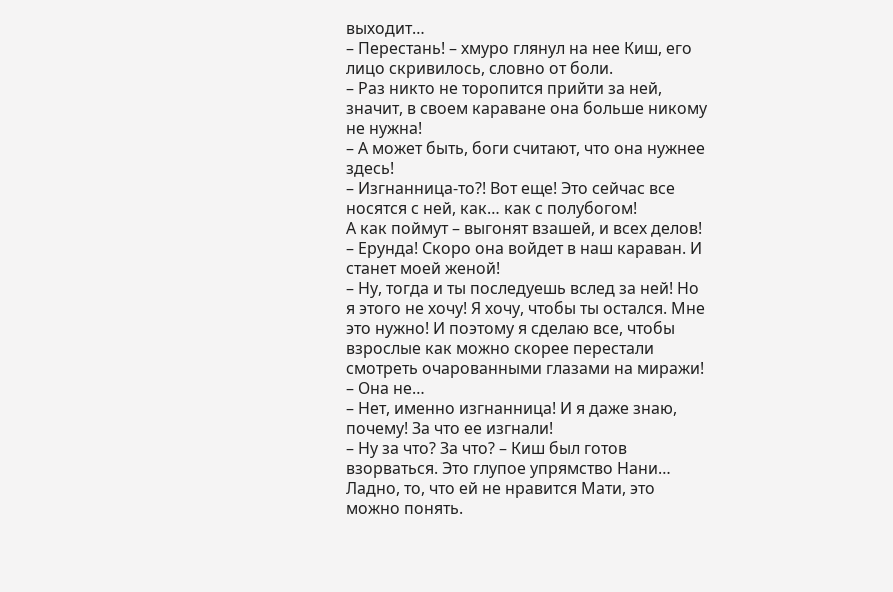выходит…
– Перестань! – хмуро глянул на нее Киш, его лицо скривилось, словно от боли.
– Раз никто не торопится прийти за ней, значит, в своем караване она больше никому не нужна!
– А может быть, боги считают, что она нужнее здесь!
– Изгнанница-то?! Вот еще! Это сейчас все носятся с ней, как… как с полубогом!
А как поймут – выгонят взашей, и всех делов!
– Ерунда! Скоро она войдет в наш караван. И станет моей женой!
– Ну, тогда и ты последуешь вслед за ней! Но я этого не хочу! Я хочу, чтобы ты остался. Мне это нужно! И поэтому я сделаю все, чтобы взрослые как можно скорее перестали смотреть очарованными глазами на миражи!
– Она не…
– Нет, именно изгнанница! И я даже знаю, почему! За что ее изгнали!
– Ну за что? За что? – Киш был готов взорваться. Это глупое упрямство Нани…
Ладно, то, что ей не нравится Мати, это можно понять.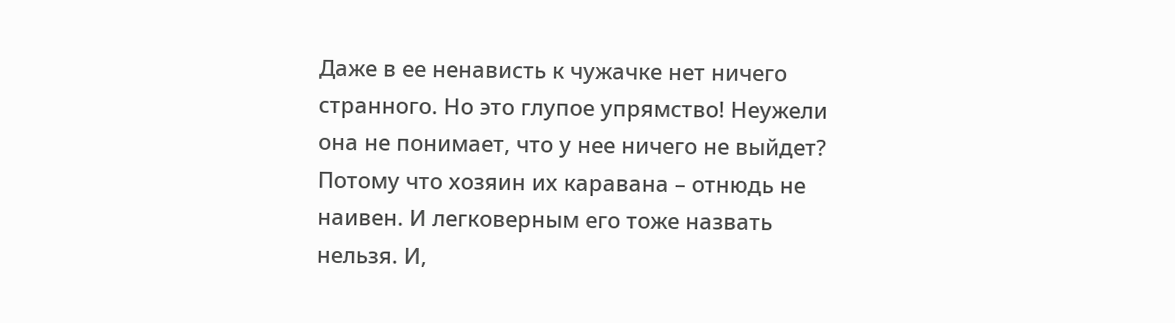Даже в ее ненависть к чужачке нет ничего странного. Но это глупое упрямство! Неужели она не понимает, что у нее ничего не выйдет? Потому что хозяин их каравана – отнюдь не наивен. И легковерным его тоже назвать нельзя. И,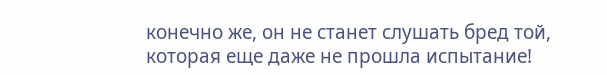конечно же, он не станет слушать бред той, которая еще даже не прошла испытание!